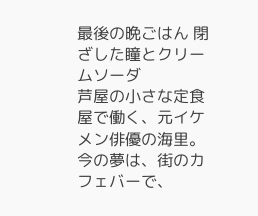最後の晩ごはん 閉ざした瞳とクリームソーダ
芦屋の小さな定食屋で働く、元イケメン俳優の海里。 今の夢は、街のカフェバーで、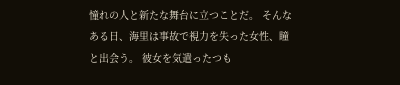憧れの人と新たな舞台に立つことだ。 そんなある日、海里は事故で視力を失った女性、瞳と出会う。 彼女を気遣ったつも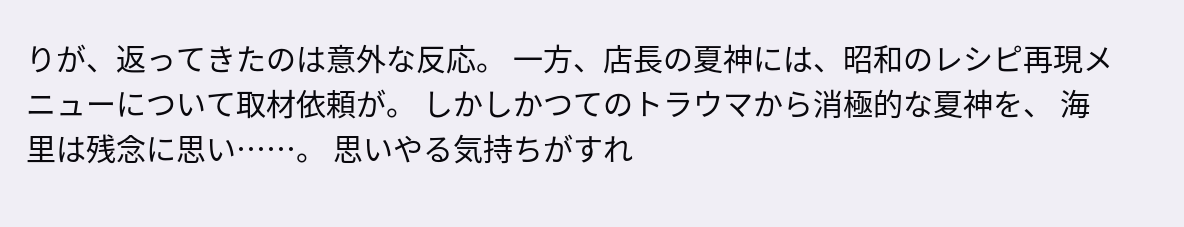りが、返ってきたのは意外な反応。 一方、店長の夏神には、昭和のレシピ再現メニューについて取材依頼が。 しかしかつてのトラウマから消極的な夏神を、 海里は残念に思い……。 思いやる気持ちがすれ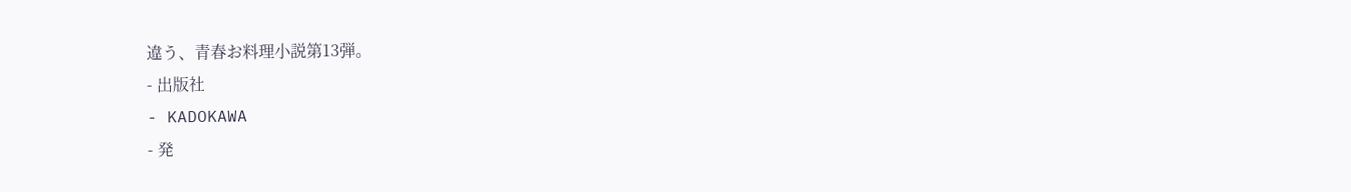違う、青春お料理小説第13弾。
- 出版社
- KADOKAWA
- 発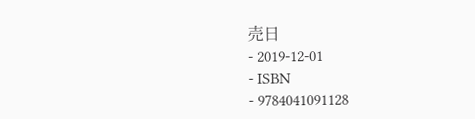売日
- 2019-12-01
- ISBN
- 9784041091128